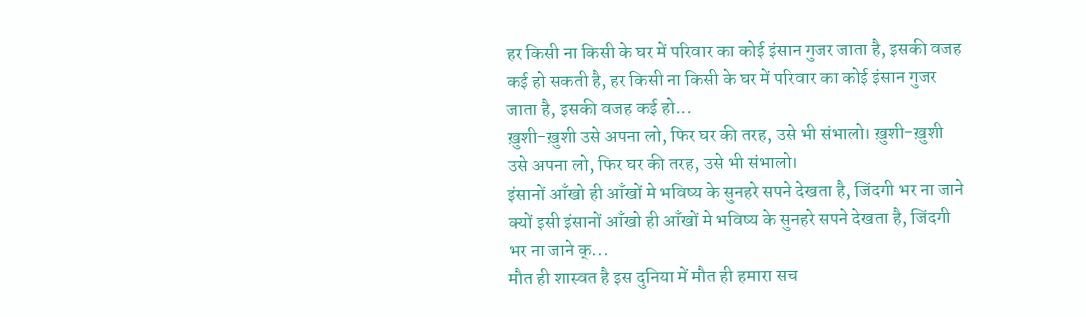हर किसी ना किसी के घर में परिवार का कोई इंसान गुजर जाता है, इसकी वजह कई हो सकती है, हर किसी ना किसी के घर में परिवार का कोई इंसान गुजर जाता है, इसकी वजह कई हो...
ख़ुशी-ख़ुशी उसे अपना लो, फिर घर की तरह, उसे भी संभालो। ख़ुशी-ख़ुशी उसे अपना लो, फिर घर की तरह, उसे भी संभालो।
इंसानों आँखो ही आँखों मे भविष्य के सुनहरे सपने देखता है, जिंदगी भर ना जाने क्यों इसी इंसानों आँखो ही आँखों मे भविष्य के सुनहरे सपने देखता है, जिंदगी भर ना जाने क्...
मौत ही शास्वत है इस दुनिया में मौत ही हमारा सच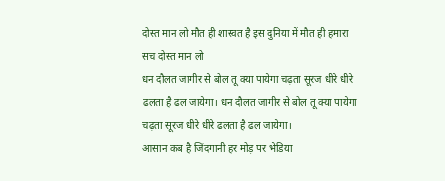दोस्त मान लो मौत ही शास्वत है इस दुनिया में मौत ही हमारा सच दोस्त मान लो
धन दौलत जागीर से बोल तू क्या पायेगा चढ़ता सूरज धीरे धीरे ढलता है ढल जायेगा। धन दौलत जागीर से बोल तू क्या पायेगा चढ़ता सूरज धीरे धीरे ढलता है ढल जायेगा।
आसान कब है जिंदगानी हर मोड़ पर भेडिया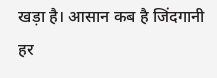खड़ा है। आसान कब है जिंदगानी हर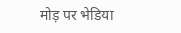मोड़ पर भेडिया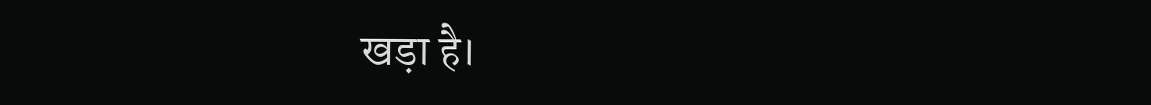खड़ा है।